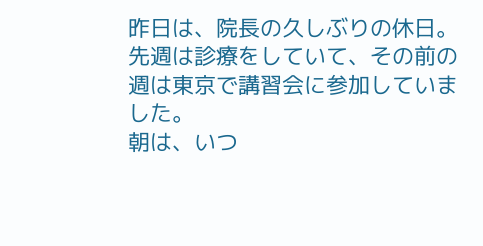昨日は、院長の久しぶりの休日。
先週は診療をしていて、その前の週は東京で講習会に参加していました。
朝は、いつ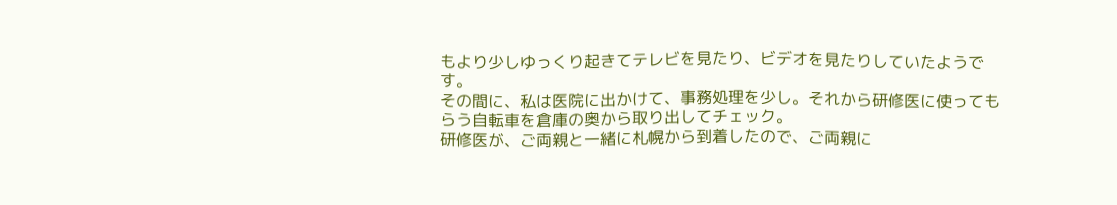もより少しゆっくり起きてテレビを見たり、ビデオを見たりしていたようです。
その間に、私は医院に出かけて、事務処理を少し。それから研修医に使ってもらう自転車を倉庫の奥から取り出してチェック。
研修医が、ご両親と一緒に札幌から到着したので、ご両親に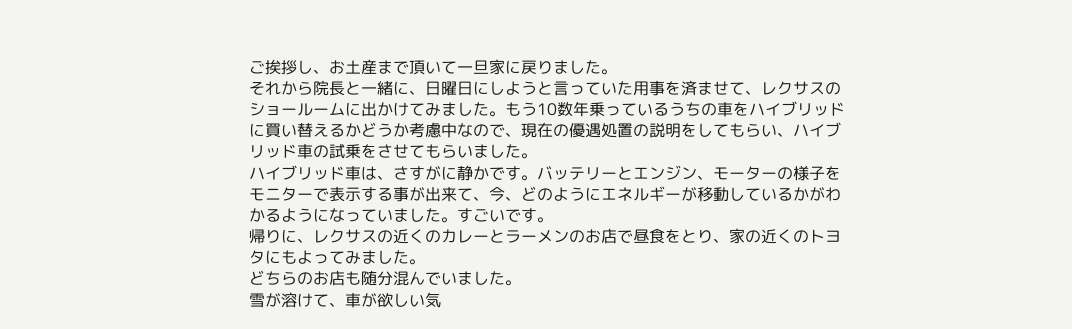ご挨拶し、お土産まで頂いて一旦家に戻りました。
それから院長と一緒に、日曜日にしようと言っていた用事を済ませて、レクサスのショールームに出かけてみました。もう10数年乗っているうちの車をハイブリッドに買い替えるかどうか考慮中なので、現在の優遇処置の説明をしてもらい、ハイブリッド車の試乗をさせてもらいました。
ハイブリッド車は、さすがに静かです。バッテリーとエンジン、モーターの様子をモニターで表示する事が出来て、今、どのようにエネルギーが移動しているかがわかるようになっていました。すごいです。
帰りに、レクサスの近くのカレーとラーメンのお店で昼食をとり、家の近くのトヨタにもよってみました。
どちらのお店も随分混んでいました。
雪が溶けて、車が欲しい気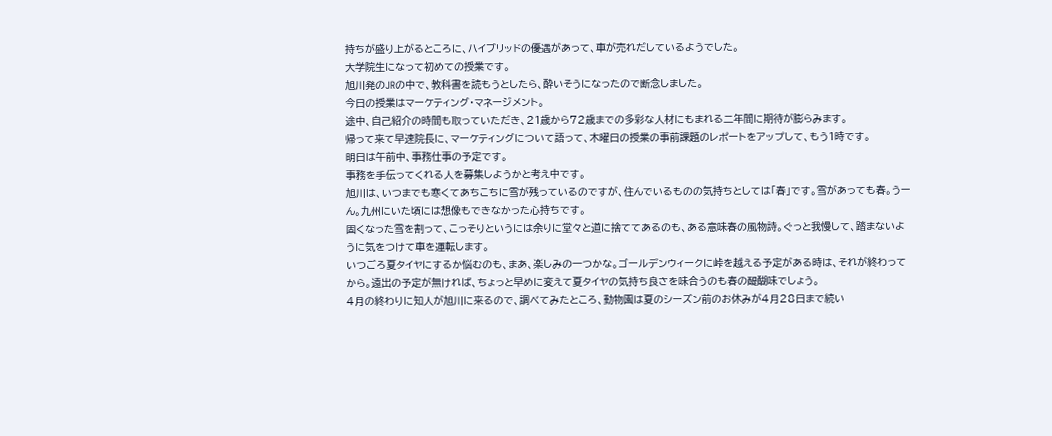持ちが盛り上がるところに、ハイブリッドの優遇があって、車が売れだしているようでした。
大学院生になって初めての授業です。
旭川発のJRの中で、教科書を読もうとしたら、酔いそうになったので断念しました。
今日の授業はマーケティング・マネージメント。
途中、自己紹介の時間も取っていただき、21歳から72歳までの多彩な人材にもまれる二年間に期待が膨らみます。
帰って来て早速院長に、マーケティングについて語って、木曜日の授業の事前課題のレポートをアップして、もう1時です。
明日は午前中、事務仕事の予定です。
事務を手伝ってくれる人を募集しようかと考え中です。
旭川は、いつまでも寒くてあちこちに雪が残っているのですが、住んでいるものの気持ちとしては「春」です。雪があっても春。うーん。九州にいた頃には想像もできなかった心持ちです。
固くなった雪を割って、こっそりというには余りに堂々と道に捨ててあるのも、ある意味春の風物詩。ぐっと我慢して、踏まないように気をつけて車を運転します。
いつごろ夏タイヤにするか悩むのも、まあ、楽しみの一つかな。ゴールデンウィークに峠を越える予定がある時は、それが終わってから。遠出の予定が無ければ、ちょっと早めに変えて夏タイヤの気持ち良さを味合うのも春の醍醐味でしょう。
4月の終わりに知人が旭川に来るので、調べてみたところ、動物園は夏のシーズン前のお休みが4月28日まで続い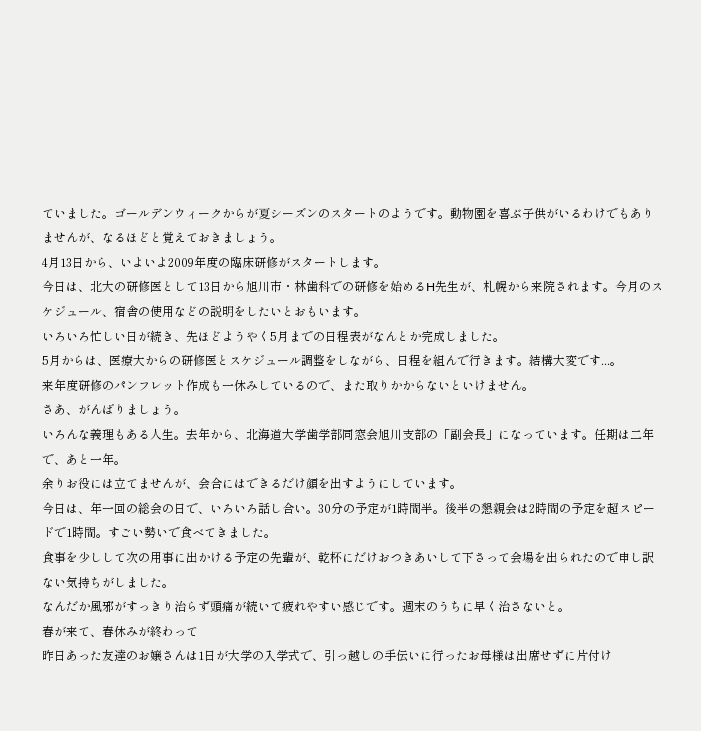ていました。ゴールデンウィークからが夏シーズンのスタートのようです。動物園を喜ぶ子供がいるわけでもありませんが、なるほどと覚えておきましょう。
4月13日から、いよいよ2009年度の臨床研修がスタートします。
今日は、北大の研修医として13日から旭川市・林歯科での研修を始めるH先生が、札幌から来院されます。今月のスケジュール、宿舎の使用などの説明をしたいとおもいます。
いろいろ忙しい日が続き、先ほどようやく5月までの日程表がなんとか完成しました。
5月からは、医療大からの研修医とスケジュール調整をしながら、日程を組んで行きます。結構大変です...。
来年度研修のパンフレット作成も一休みしているので、また取りかからないといけません。
さあ、がんばりましょう。
いろんな義理もある人生。去年から、北海道大学歯学部同窓会旭川支部の「副会長」になっています。任期は二年で、あと一年。
余りお役には立てませんが、会合にはできるだけ顔を出すようにしています。
今日は、年一回の総会の日で、いろいろ話し合い。30分の予定が1時間半。後半の懇親会は2時間の予定を超スピードで1時間。すごい勢いで食べてきました。
食事を少しして次の用事に出かける予定の先輩が、乾杯にだけおつきあいして下さって会場を出られたので申し訳ない気持ちがしました。
なんだか風邪がすっきり治らず頭痛が続いて疲れやすい感じです。週末のうちに早く治さないと。
春が来て、春休みが終わって
昨日あった友達のお嬢さんは1日が大学の入学式で、引っ越しの手伝いに行ったお母様は出席せずに片付け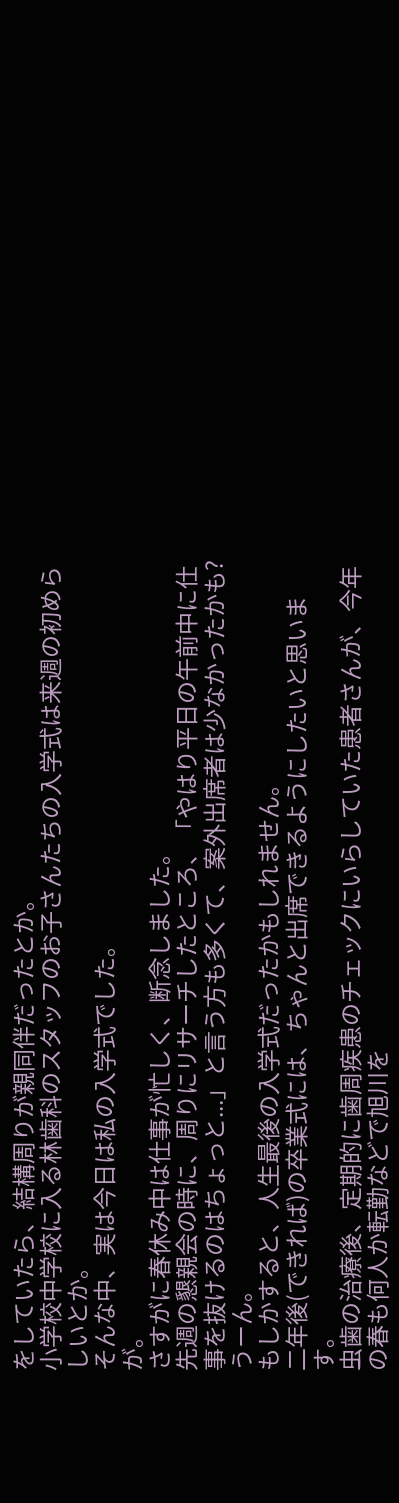をしていたら、結構周りが親同伴だったとか。
小学校中学校に入る林歯科のスタッフのお子さんたちの入学式は来週の初めらしいとか。
そんな中、実は今日は私の入学式でした。
が。
さすがに春休み中は仕事が忙しく、断念しました。
先週の懇親会の時に、周りにリサーチしたところ、「やはり平日の午前中に仕事を抜けるのはちょっと...」と言う方も多くて、案外出席者は少なかったかも?
うーん。
もしかすると、人生最後の入学式だったかもしれません。
二年後(できれば)の卒業式には、ちゃんと出席できるようにしたいと思います。
虫歯の治療後、定期的に歯周疾患のチェックにいらしていた患者さんが、今年の春も何人か転勤などで旭川を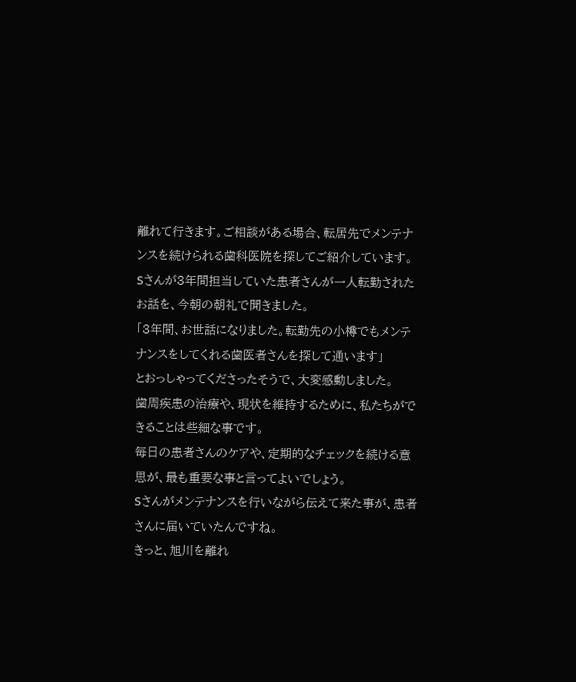離れて行きます。ご相談がある場合、転居先でメンテナンスを続けられる歯科医院を探してご紹介しています。
Sさんが3年間担当していた患者さんが一人転勤されたお話を、今朝の朝礼で聞きました。
「3年間、お世話になりました。転勤先の小樽でもメンテナンスをしてくれる歯医者さんを探して通います」
とおっしゃってくださったそうで、大変感動しました。
歯周疾患の治療や、現状を維持するために、私たちができることは些細な事です。
毎日の患者さんのケアや、定期的なチェックを続ける意思が、最も重要な事と言ってよいでしょう。
Sさんがメンテナンスを行いながら伝えて来た事が、患者さんに届いていたんですね。
きっと、旭川を離れ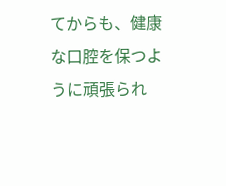てからも、健康な口腔を保つように頑張られ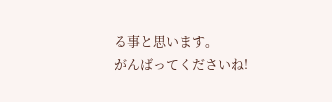る事と思います。
がんばってくださいね!